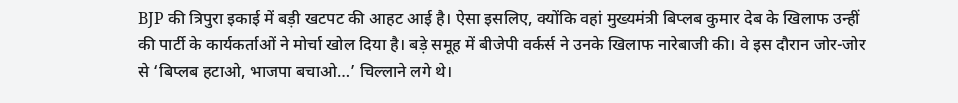BJP की त्रिपुरा इकाई में बड़ी खटपट की आहट आई है। ऐसा इसलिए, क्योंकि वहां मुख्यमंत्री बिप्लब कुमार देब के खिलाफ उन्हीं की पार्टी के कार्यकर्ताओं ने मोर्चा खोल दिया है। बड़े समूह में बीजेपी वर्कर्स ने उनके खिलाफ नारेबाजी की। वे इस दौरान जोर-जोर से ‘बिप्लब हटाओ, भाजपा बचाओ…’ चिल्लाने लगे थे।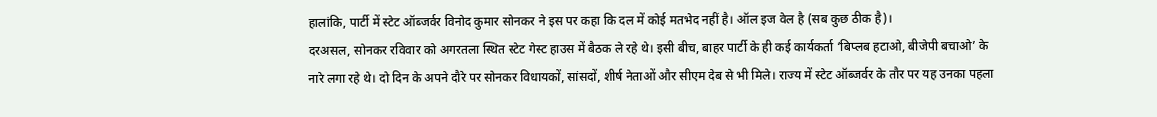हालांकि, पार्टी में स्टेट ऑब्जर्वर विनोद कुमार सोनकर ने इस पर कहा कि दल में कोई मतभेद नहीं है। ऑल इज वेल है (सब कुछ ठीक है)।
दरअसल, सोनकर रविवार को अगरतला स्थित स्टेट गेस्ट हाउस में बैठक ले रहे थे। इसी बीच, बाहर पार्टी के ही कई कार्यकर्ता ‘बिप्लब हटाओ, बीजेपी बचाओ’ के नारे लगा रहे थे। दो दिन के अपने दौरे पर सोनकर विधायकों, सांसदों, शीर्ष नेताओं और सीएम देब से भी मिले। राज्य में स्टेट ऑब्जर्वर के तौर पर यह उनका पहला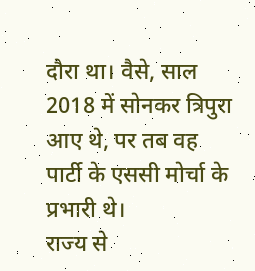दौरा था। वैसे, साल 2018 में सोनकर त्रिपुरा आए थे, पर तब वह पार्टी के एससी मोर्चा के प्रभारी थे।
राज्य से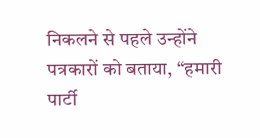निकलने से पहले उन्होंने पत्रकारों को बताया, “हमारी पार्टी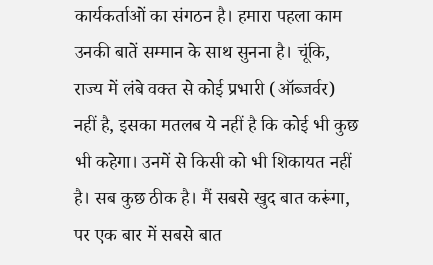कार्यकर्ताओं का संगठन है। हमारा पहला काम उनकी बातें सम्मान के साथ सुनना है। चूंकि, राज्य में लंबे वक्त से कोई प्रभारी (ऑब्जर्वर) नहीं है, इसका मतलब ये नहीं है कि कोई भी कुछ भी कहेगा। उनमें से किसी को भी शिकायत नहीं है। सब कुछ ठीक है। मैं सबसे खुद बात करूंगा, पर एक बार में सबसे बात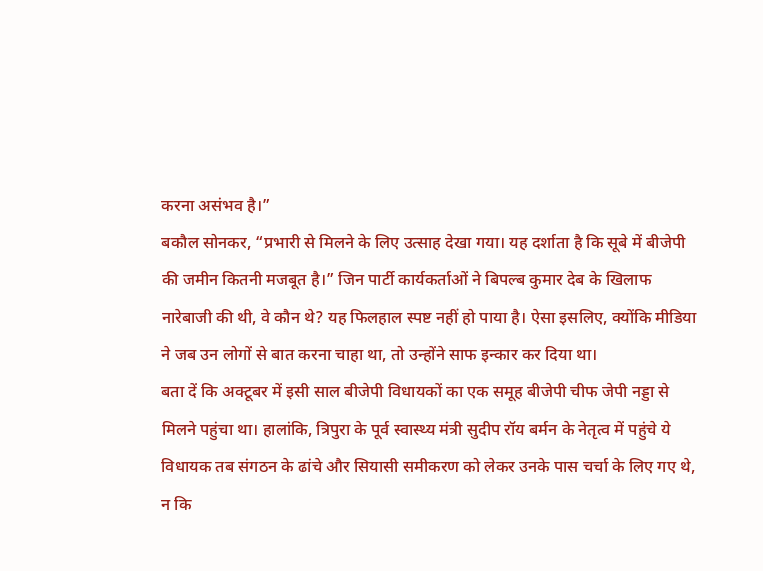करना असंभव है।”
बकौल सोनकर, “प्रभारी से मिलने के लिए उत्साह देखा गया। यह दर्शाता है कि सूबे में बीजेपी की जमीन कितनी मजबूत है।” जिन पार्टी कार्यकर्ताओं ने बिपल्ब कुमार देब के खिलाफ नारेबाजी की थी, वे कौन थे? यह फिलहाल स्पष्ट नहीं हो पाया है। ऐसा इसलिए, क्योंकि मीडिया ने जब उन लोगों से बात करना चाहा था, तो उन्होंने साफ इन्कार कर दिया था।
बता दें कि अक्टूबर में इसी साल बीजेपी विधायकों का एक समूह बीजेपी चीफ जेपी नड्डा से मिलने पहुंचा था। हालांकि, त्रिपुरा के पूर्व स्वास्थ्य मंत्री सुदीप रॉय बर्मन के नेतृत्व में पहुंचे ये विधायक तब संगठन के ढांचे और सियासी समीकरण को लेकर उनके पास चर्चा के लिए गए थे, न कि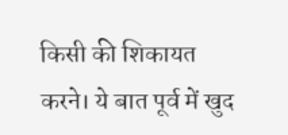किसी की शिकायत करने। ये बात पूर्व में खुद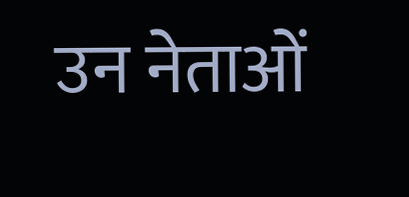उन नेताओं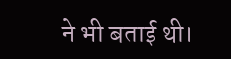ने भी बताई थी।